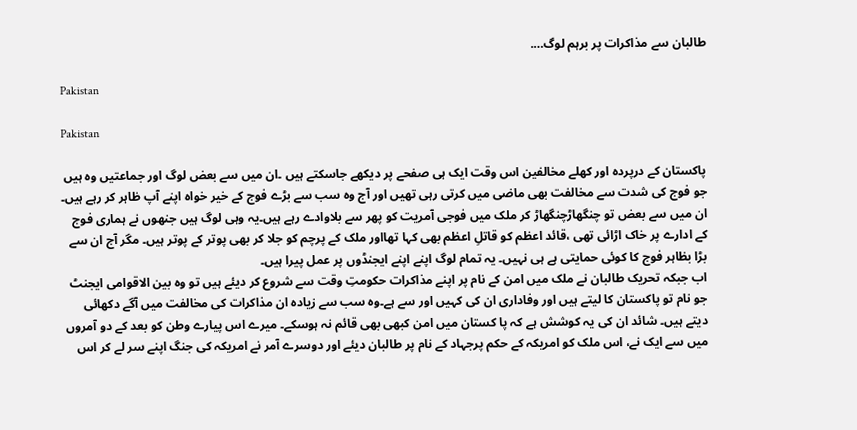طالبان سے مذاکرات پر برہم لوگ….

Pakistan

Pakistan

پاکستان کے درپردہ اور کھلے مخالفین اس وقت ایک ہی صفحے پر دیکھے جاسکتے ہیں ۔ان میں سے بعض لوگ اور جماعتیں وہ ہیں جو فوج کی شدت سے مخالفت بھی ماضی میں کرتی رہی تھیں اور آج وہ سب سے بڑے فوج کے خیر خواہ اپنے آپ ظاہر کر رہے ہیں۔ ان میں سے بعض تو چنگھاڑچنگھاڑ کر ملک میں فوجی آمریت کو پھر سے بلاوادے رہے ہیں۔یہ وہی لوگ ہیں جنھوں نے ہماری فوج کے ادارے پر خاک اڑائی تھی ،قائد اعظم کو قاتلِ اعظم بھی کہا تھااور ملک کے پرچم کو جلا کر بھی پوتر کے پوتر ہیں۔ مگر آج ان سے بڑا بظاہر فوج کا کوئی حمایتی ہے ہی نہیں۔ یہ تمام لوگ اپنے اپنے ایجنڈوں پر عمل پیرا ہیں۔
اب جبکہ تحریک طالبان نے ملک میں امن کے نام پر اپنے مذاکرات حکومتِ وقت سے شروع کر دیئے ہیں تو وہ بین الاقوامی ایجنٹ جو نام تو پاکستان کا لیتے ہیں اور وفاداری ان کی کہیں اور سے ہے۔وہ سب سے زیادہ ان مذاکرات کی مخالفت میں آگے دکھائی دیتے ہیں۔ شائد ان کی یہ کوشش ہے کہ پا کستان میں امن کبھی بھی قائم نہ ہوسکے۔ میرے اس پیارے وطن کو بعد کے دو آمروں میں سے ایک نے، اس ملک کو امریکہ کے حکم پرجہاد کے نام پر طالبان دیئے اور دوسرے آمر نے امریکہ کی جنگ اپنے سر لے کر اس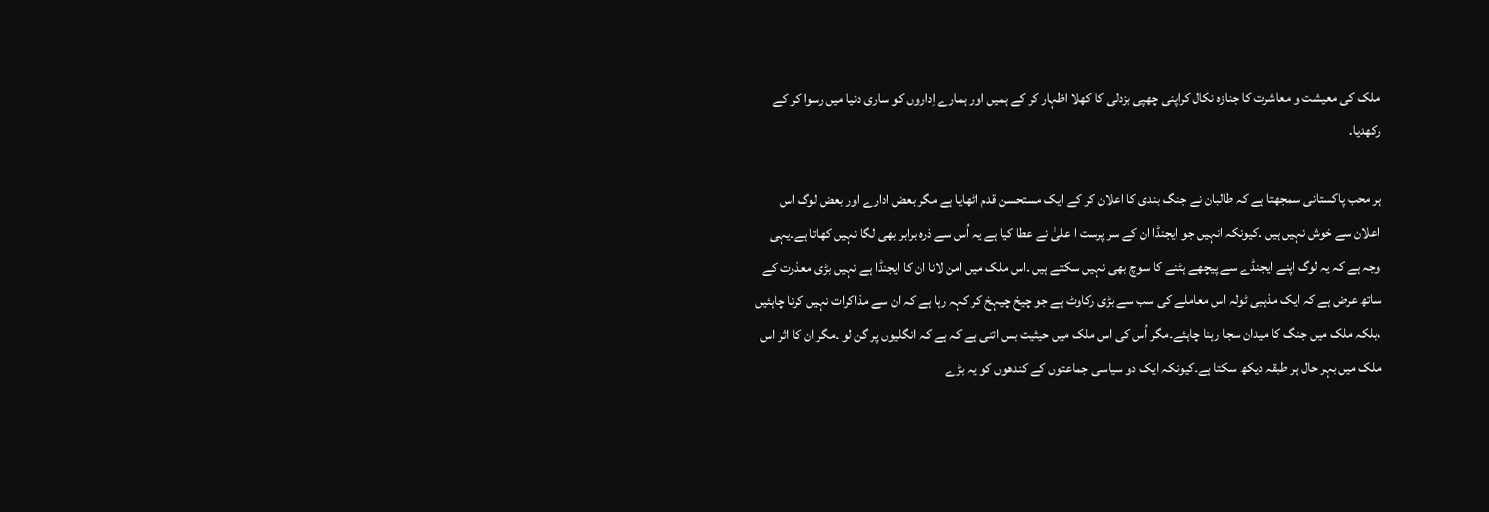ملک کی معیشت و معاشرت کا جنازہ نکال کراپنی چھپی بزدلی کا کھلا اظہار کر کے ہمیں اور ہمارے اِداروں کو ساری دنیا میں رسوا کر کے رکھدیا۔

ہر محب پاکستانی سمجھتا ہے کہ طالبان نے جنگ بندی کا اعلان کر کے ایک مستحسن قدم اٹھایا ہے مگر بعض ادارے اور بعض لوگ اس اعلان سے خوش نہیں ہیں ۔کیونکہ انہیں جو ایجنڈا ان کے سر پرست ا علیٰ نے عطا کیا ہے یہ اُس سے ذرہ برابر بھی لگا نہیں کھاتا ہے۔یہی وجہ ہے کہ یہ لوگ اپنے ایجنڈے سے پیچھے ہٹنے کا سوچ بھی نہیں سکتے ہیں ۔اس ملک میں امن لانا ان کا ایجنڈا ہے نہیں بڑی معذرت کے ساتھ عرض ہے کہ ایک مذہبی ٹولہ اس معاملے کی سب سے بڑی رکاوٹ ہے جو چیخ چیہخ کر کہہ رہا ہے کہ ان سے مذاکرات نہیں کرنا چاہئیں ،بلکہ ملک میں جنگ کا میدان سجا رہنا چاہئے۔مگر اُس کی اس ملک میں حیثیت بس اتنی ہے کہ ہے کہ انگلیوں پر گن لو ۔مگر ان کا اثر اس ملک میں بہر حال ہر طبقہ دیکھ سکتا ہے۔کیونکہ ایک دو سیاسی جماعتوں کے کندھوں کو یہ بڑے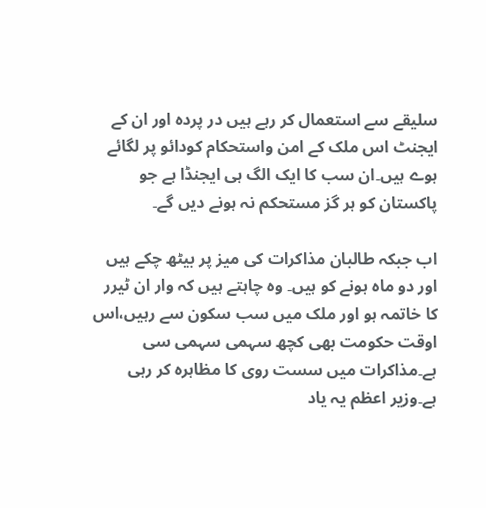سلیقے سے استعمال کر رہے ہیں در پردہ اور ان کے ایجنٹ اس ملک کے امن واستحکام کودائو پر لگائے ہوے ہیں۔ان سب کا ایک الگ ہی ایجنڈا ہے جو پاکستان کو ہر گز مستحکم نہ ہونے دیں گے۔

اب جبکہ طالبان مذاکرات کی میز پر بیٹھ چکے ہیں اور دو ماہ ہونے کو ہیں۔ وہ چاہتے ہیں کہ وار ان ٹیرر کا خاتمہ ہو اور ملک میں سب سکون سے رہیں،اس اوقت حکومت بھی کچھ سہمی سہمی سی ہے۔مذاکرات میں سست روی کا مظاہرہ کر رہی ہے۔وزیر اعظم یہ یاد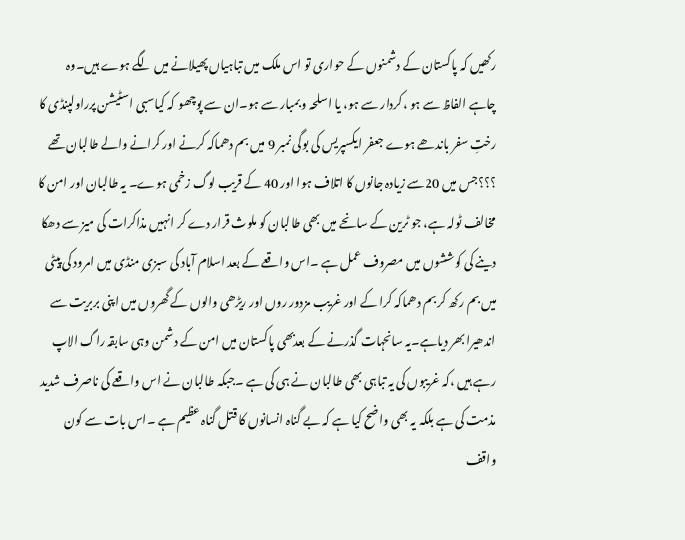رکھیں کہ پاکستان کے دشمنوں کے حواری تو اس ملک میں تباہیاں پھیلانے میں لگے ہوے ہیں۔وہ چاہے الفاظ سے ہو ،کردار سے ہو، یا اسلحہ و بمبار سے ہو۔ان سے پوچھو کہ کیاسبی اسٹیشن پرراولپنڈی کا رختِ سفر باندھے ہوے جعفر ایکسپریس کی بوگی نمبر 9 میں بم دھماکہ کرنے اور کرانے والے طالبان تھے ؟؟؟جس میں 20سے زیادہ جانوں کا اتلاف ہوا اور 40 کے قریب لوگ زخمی ہوے۔ یہ طالبان اور امن کا مخالف ٹولہ ہے، جو ٹرین کے سانحے میں بھی طالبان کو ملوث قرار دے کر انہیں مذاکرات کی میز سے دھکا دینے کی کوششوں میں مصروف عمل ہے ۔اس واقعے کے بعد اسلام آباد کی سبزی منڈی میں امرود کی پیٹی میں بم رکھ کر بم دھماکہ کرا کے اور غریب مزدور روں اور ریڑھی والوں کے گھروں میں اپنی بربریت سے اندھیرا بھر دیاہے۔یہ سانحہات گذرنے کے بعدبھی پاکستان میں امن کے دشمن وہی سابقہ راگ الاپ رہے ہیں ،کہ غریبوں کی یہ تباہی بھی طالبان نے ہی کی ہے ۔جبکہ طالبان نے اس واقعے کی ناصرف شدید مذمت کی ہے بلکہ یہ بھی واضح کیا ہے کہ بے گناہ انسانوں کا قتل گناہ عظیم ہے ۔اس بات سے کون واقف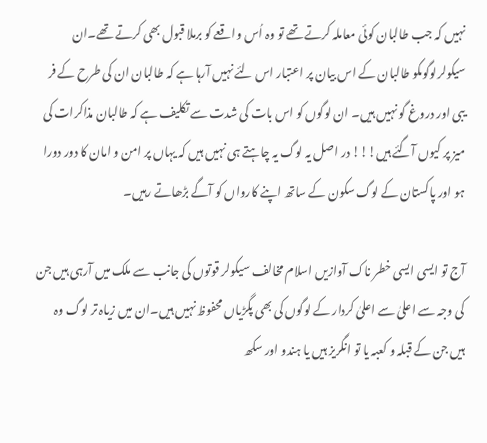نہیں کہ جب طالبان کوئی معاملہ کرتے تھے تو وہ اُس واقعے کو برملا قبول بھی کرتے تھے۔ان سیکولرلوگوںکو طالبان کے اس بیان پر اعتبار اس لئے نہیں آرہا ہے کہ طالبان ان کی طرح کے فر یبی اور دروغ گو نہیں ہیں۔ ان لوگوں کو اس بات کی شدت سے تکلیف ہے کہ طالبان مذاکرات کی میز پر کیوں آگئے ہیں!!! در اصل یہ لوگ یہ چاہتے ہی نہیں ہیں کہ یہاں پر امن و امان کا دور دورا ہو اور پاکستان کے لوگ سکون کے ساتھ اپنے کارواں کو آگے بڑھاتے رہیں۔

آج تو ایسی ایسی خطر ناک آوازیں اسلام مخالف سیکولر قوتوں کی جانب سے ملک میں آرہی ہیں جن کی وجہ سے اعلیٰ سے اعلیٰ کردار کے لوگوں کی بھی پگڑیاں محفوظ نہیں ہیں۔ان میں زیاہ تر لوگ وہ ہیں جن کے قبلہ و کعبہ یا تو انگریز ہیں یا ہندو اور سکھ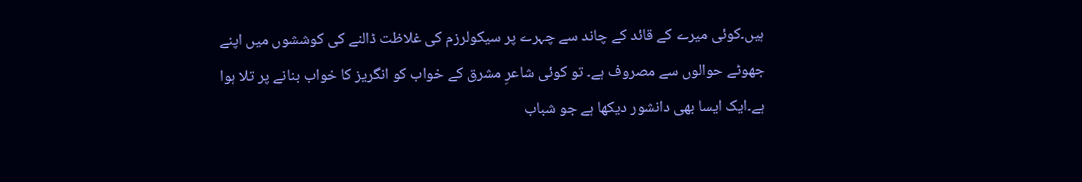ہیں۔کوئی میرے کے قائد کے چاند سے چہرے پر سیکولرزم کی غلاظت ڈالنے کی کوششوں میں اپنے جھوٹے حوالوں سے مصروف ہے۔ تو کوئی شاعرِ مشرق کے خواب کو انگریز کا خواب بنانے پر تلا ہوا ہے۔ایک ایسا بھی دانشور دیکھا ہے جو شباب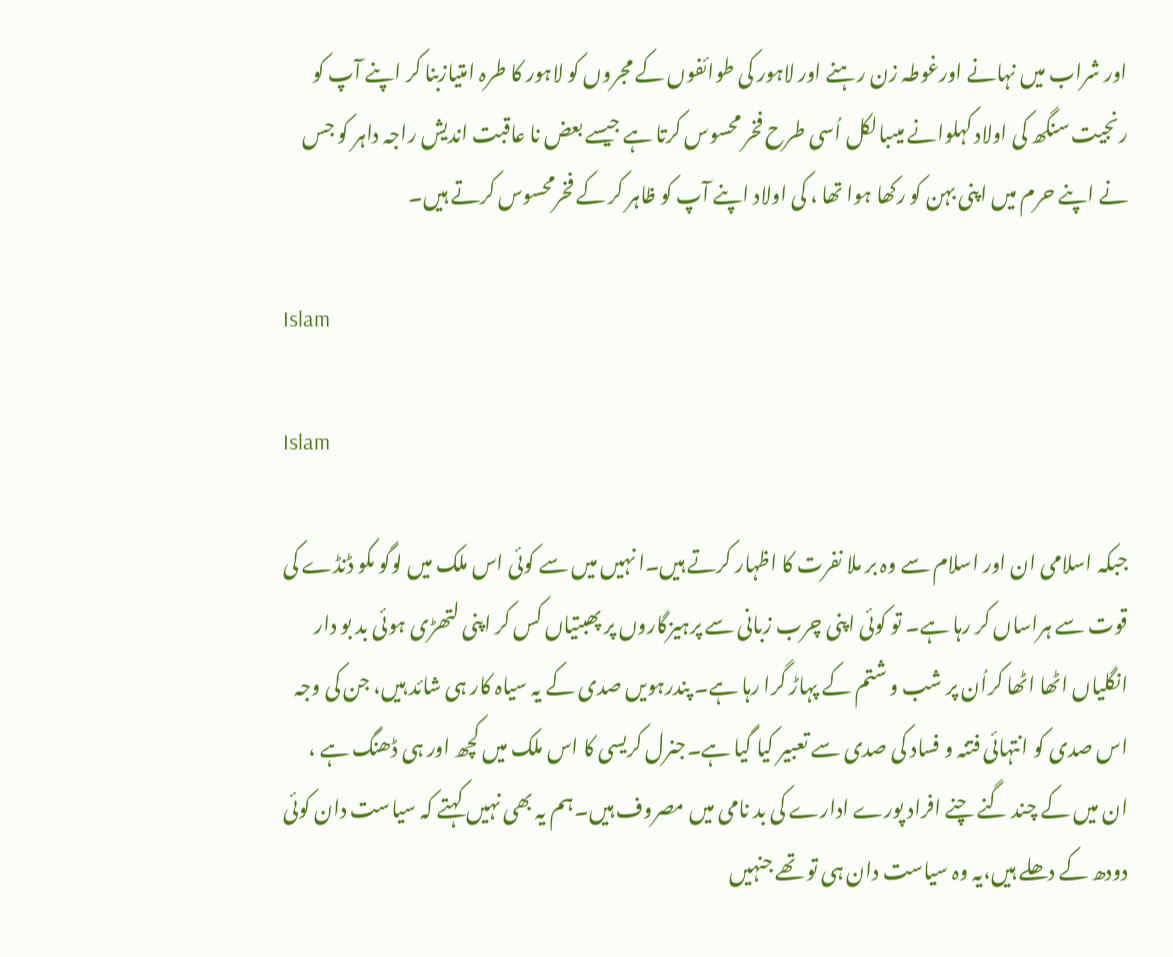اور شراب میں نہانے اورغوطہ زن رہنے اور لاہور کی طوائفوں کے مجروں کو لاہور کا طرہ امتیازبنا کر اپنے آپ کو رنجیت سنگھ کی اولاد کہلوانے میںبالکل اُسی طرح فخر محسوس کرتا ہے جیسے بعض نا عاقبت اندیش راجہ داہر کو جس نے اپنے حرم میں اپنی بہن کو رکھا ہوا تھا ، کی اولاد اپنے آپ کو ظاہر کر کے فخرمحسوس کرتے ہیں۔

Islam

Islam

جبکہ اسلامی ان اور اسلام سے وہ بر ملا نفرت کا اظہار کرتے ہیں۔ا نہیں میں سے کوئی اس ملک میں لوگو ںکو ڈنڈے کی قوت سے ہراساں کر رہا ہے۔ تو کوئی اپنی چرب زبانی سے پرہیزگاروں پر پھبتیاں کس کر اپنی لتھڑی ہوئی بد بو دار انگلیاں اٹھا اٹھا کراُن پر شب و شتم کے پہاڑ گرا رہا ہے۔ پندرہویں صدی کے یہ سیاہ کار ہی شائد ہیں، جن کی وجہ اس صدی کو انتہائی فتنہ و فساد کی صدی سے تعبیر کیا گیا ہے۔جنرل کریسی کا اس ملک میں کچھ اور ہی ڈھنگ ہے ، ان میں کے چند گنے چنے افراد پورے ادارے کی بد نامی میں مصروف ہیں۔ہم یہ بھی نہیں کہتے کہ سیاست دان کوئی دودھ کے دھلے ہیں،یہ وہ سیاست دان ہی تو تھے جنہیں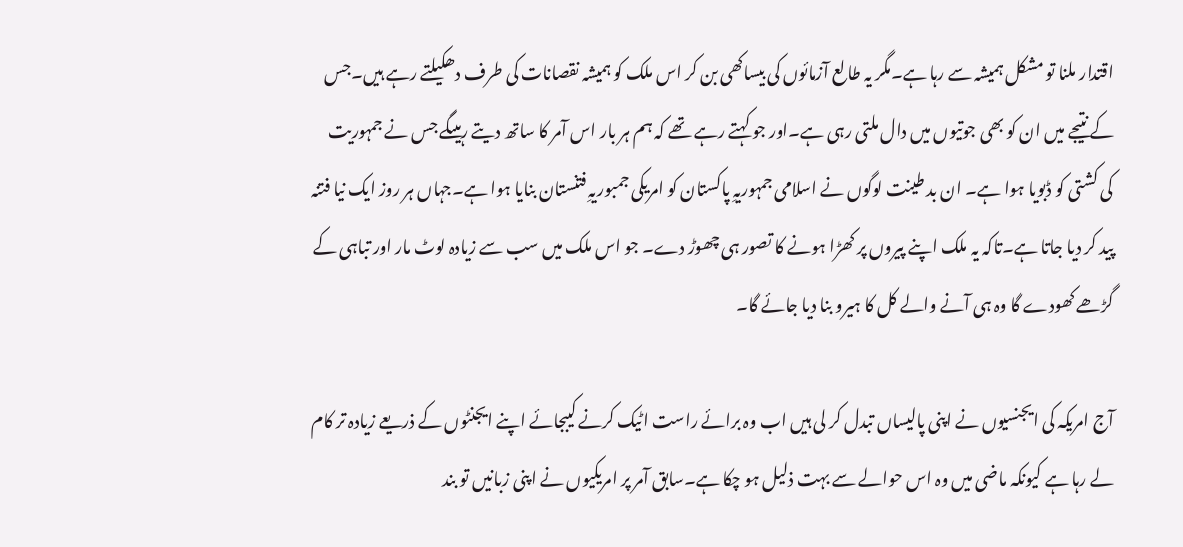اقتدار ملنا تو مشکل ہمیشہ سے رہا ہے۔مگر یہ طالع آزمائوں کی بیساکھی بن کر اس ملک کو ہمیشہ نقصانات کی طرف دھکیلتے رہے ہیں۔جس کے نتیجے میں ان کو بھی جوتیوں میں دال ملتی رہی ہے۔اور جو کہتے رہے تھے کہ ہم ہر بار اس آمر کا ساتھ دیتے رہیںگے جس نے جمہوریت کی کشتی کو ڈبویا ہوا ہے۔ ان بد طینت لوگوں نے اسلامی جمہوریہِ پاکستان کو امریکی جمبوریہِ فتنستان بنایا ہوا ہے۔جہاں ہر روز ایک نیا فتنہ پید کر دیا جاتا ہے۔تاکہ یہ ملک اپنے پیروں پر کھڑا ہونے کا تصور ہی چھوڑ دے۔ جو اس ملک میں سب سے زیادہ لوٹ مار اور تباہی کے گڑھے کھودے گا وہ ہی آنے والے کل کا ہیرو بنا دیا جائے گا۔

آج امریکہ کی ایجنسیوں نے اپنی پالیساں تبدل کر لی ہیں اب وہ برائے راست اٹیک کرنے کیبجائے اپنے ایجنٹوں کے ذریعے زیادہ تر کام لے رہا ہے کیونکہ ماضی میں وہ اس حوالے سے بہت ذلیل ہو چکا ہے۔سابق آمر پر امریکیوں نے اپنی زبانیں تو بند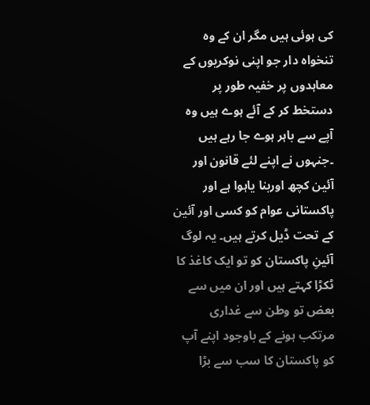کی ہوئی ہیں مگر ان کے وہ تنخواہ دار جو اپنی نوکریوں کے معاہدوں پر خفیہ طور پر دستخط کر کے آئے ہوے ہیں وہ آپے سے باہر ہوے جا رہے ہیں ۔جنہوں نے اپنے لئے قانون اور آئین کچھ اوربنا یاہوا ہے اور پاکستانی عوام کو کسی اور آئین کے تحت ڈیل کرتے ہیں۔ یہ لوگ آئینِ پاکستان کو تو ایک کاغذ کا ٹکڑا کہتے ہیں اور ان میں سے بعض تو وطن سے غداری مرتکب ہونے کے باوجود اپنے آپ کو پاکستان کا سب سے بڑا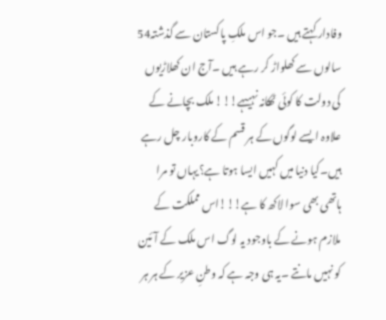وفادار کہتے ہیں ۔جو اس ملکِ پاکستان سے گذشتہ54 سالوں سے کھلواڑ کر رہے ہیں ۔آج ان کھلاڑیوں کی دولت کا کوئی ٹھکانہ نہیںہے!!! ملک بچانے کے علاوہ ایسے لوگوں کے ہر قسم کے کاروبار چل رہے ہیں۔کیا دنیا میں کہیں ایسا ہوتا ہے؟یہاں تو مرا ہاتھی بھی سوا لاکھ کا ہے!!!اس مملکت کے ملازم ہونے کے باوجود یہ لوگ اس ملک کے آئین کو نہیں مانتے ۔یہ ہی وجہ ہے کہ وطنِ عزیر کے ہر ہر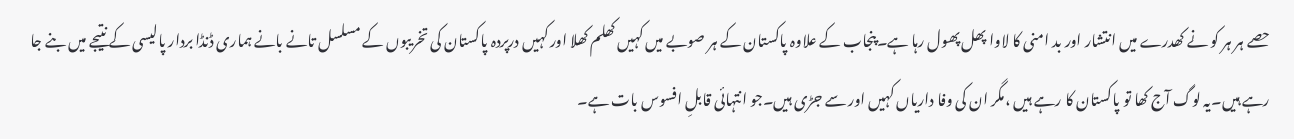حصے ہر ہر کو نے کھدرے میں انتشار اور بد امنی کا لاوا پھل پھول رہا ہے۔پنجاب کے علاوہ پاکستان کے ہر صوبے میں کہیں کھلم کھلا اور کہیں درپردہ پاکستان کی تخریبوں کے مسلسل تانے بانے ہماری ڈنڈا بردار پالیسی کے نتیجے میں بنے جا رہے ہیں۔یہ لوگ آج کھا تو پاکستان کا رہے ہیں ،مگر ان کی وفا داریاں کہیں اور سے جڑی ہیں۔جو انتہائی قابلِ افسوس بات ہے۔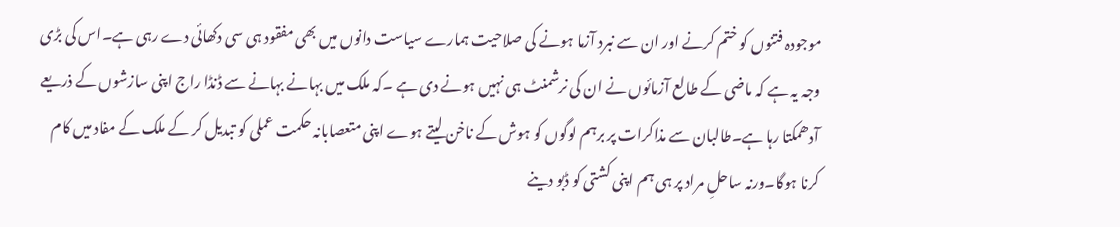موجودہ فتنوں کو ختم کرنے اور ان سے نبرد آزما ہونے کی صلاحیت ہمارے سیاست دانوں میں بھی مفقود ہی سی دکھائی دے رہی ہے۔اس کی بڑی وجہ یہ ہے کہ ماضی کے طالع آزمائوں نے ان کی نرشمنٹ ہی نہیں ہونے دی ہے ۔کہ ملک میں بہانے بہانے سے ڈنڈا راج اپنی سازشوں کے ذریعے آدھمکتا رہا ہے۔طالبان سے مذاکرات پر برہم لوگوں کو ہوش کے ناخن لیتے ہوے اپنی متعصابانہ حکمت عملی کو تبدیل کر کے ملک کے مفاد میں کام کرنا ہوگا۔ورنہ ساحلِ مراد پر ہی ہم اپنی کشتی کو ڈبو دینے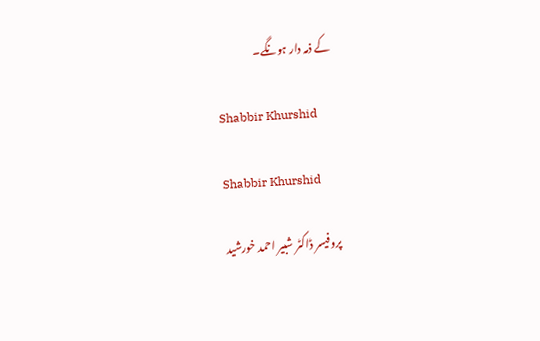کے ذمہ دار ہونگے۔

Shabbir Khurshid

Shabbir Khurshid

پروفیسر ڈاکٹر شبیر احمد خورشید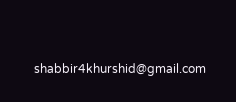shabbir4khurshid@gmail.com